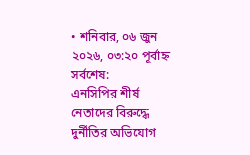• শনিবার, ০৬ জুন ২০২৬, ০৩:২০ পূর্বাহ্ন
সর্বশেষ:
এনসিপির শীর্ষ নেতাদের বিরুদ্ধে দুর্নীতির অভিযোগ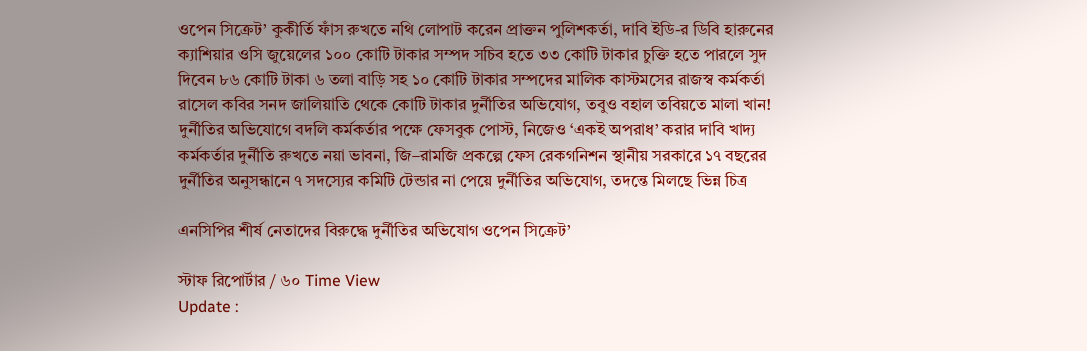ওপেন সিক্রেট’ কুকীর্তি ফাঁস রুখতে নথি লোপাট করেন প্রাক্তন পুলিশকর্তা, দাবি ইডি-র ডিবি হারুনের ক্যাশিয়ার ওসি জুয়েলের ১০০ কোটি টাকার সম্পদ সচিব হতে ৩৩ কোটি টাকার চুক্তি হতে পারলে সুদ দিবেন ৮৬ কোটি টাকা ৬ তলা বাড়ি সহ ১০ কোটি টাকার সম্পদের মালিক কাস্টমসের রাজস্ব কর্মকর্তা রাসেল কবির সনদ জালিয়াতি থেকে কোটি টাকার দুর্নীতির অভিযোগ, তবুও বহাল তবিয়তে মালা খান! দুর্নীতির অভিযোগে বদলি কর্মকর্তার পক্ষে ফেসবুক পোস্ট, নিজেও ‘একই অপরাধ’ করার দাবি খাদ্য কর্মকর্তার দুর্নীতি রুখতে নয়া ভাবনা, জি–রামজি প্রকল্পে ফেস রেকগনিশন স্থানীয় সরকারে ১৭ বছরের দুর্নীতির অনুসন্ধানে ৭ সদস্যের কমিটি টেন্ডার না পেয়ে দুর্নীতির অভিযোগ, তদন্তে মিলছে ভিন্ন চিত্র

এনসিপির শীর্ষ নেতাদের বিরুদ্ধে দুর্নীতির অভিযোগ ওপেন সিক্রেট’

স্টাফ রিপোর্টার / ৬০ Time View
Update :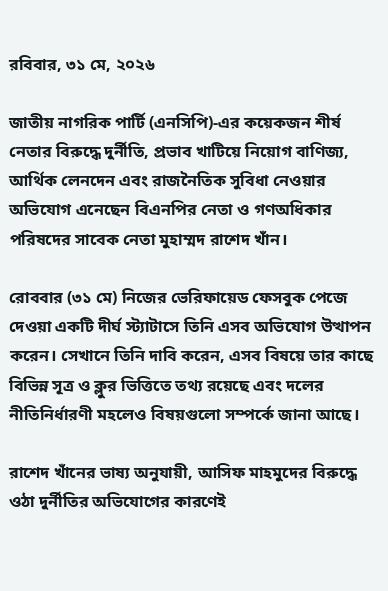রবিবার, ৩১ মে, ২০২৬

জাতীয় নাগরিক পার্টি (এনসিপি)-এর কয়েকজন শীর্ষ নেতার বিরুদ্ধে দুর্নীতি, প্রভাব খাটিয়ে নিয়োগ বাণিজ্য, আর্থিক লেনদেন এবং রাজনৈতিক সুবিধা নেওয়ার অভিযোগ এনেছেন বিএনপির নেতা ও গণঅধিকার পরিষদের সাবেক নেতা মুহাম্মদ রাশেদ খাঁন।

রোববার (৩১ মে) নিজের ভেরিফায়েড ফেসবুক পেজে দেওয়া একটি দীর্ঘ স্ট্যাটাসে তিনি এসব অভিযোগ উত্থাপন করেন। সেখানে তিনি দাবি করেন, এসব বিষয়ে তার কাছে বিভিন্ন সূত্র ও ক্লুর ভিত্তিতে তথ্য রয়েছে এবং দলের নীতিনির্ধারণী মহলেও বিষয়গুলো সম্পর্কে জানা আছে।

রাশেদ খাঁনের ভাষ্য অনুযায়ী, আসিফ মাহমুদের বিরুদ্ধে ওঠা দুর্নীতির অভিযোগের কারণেই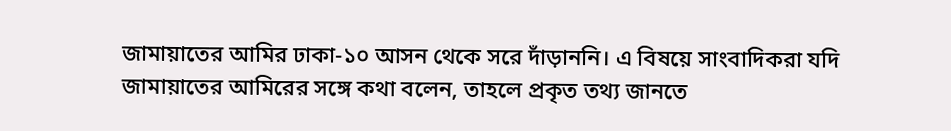জামায়াতের আমির ঢাকা-১০ আসন থেকে সরে দাঁড়াননি। এ বিষয়ে সাংবাদিকরা যদি জামায়াতের আমিরের সঙ্গে কথা বলেন, তাহলে প্রকৃত তথ্য জানতে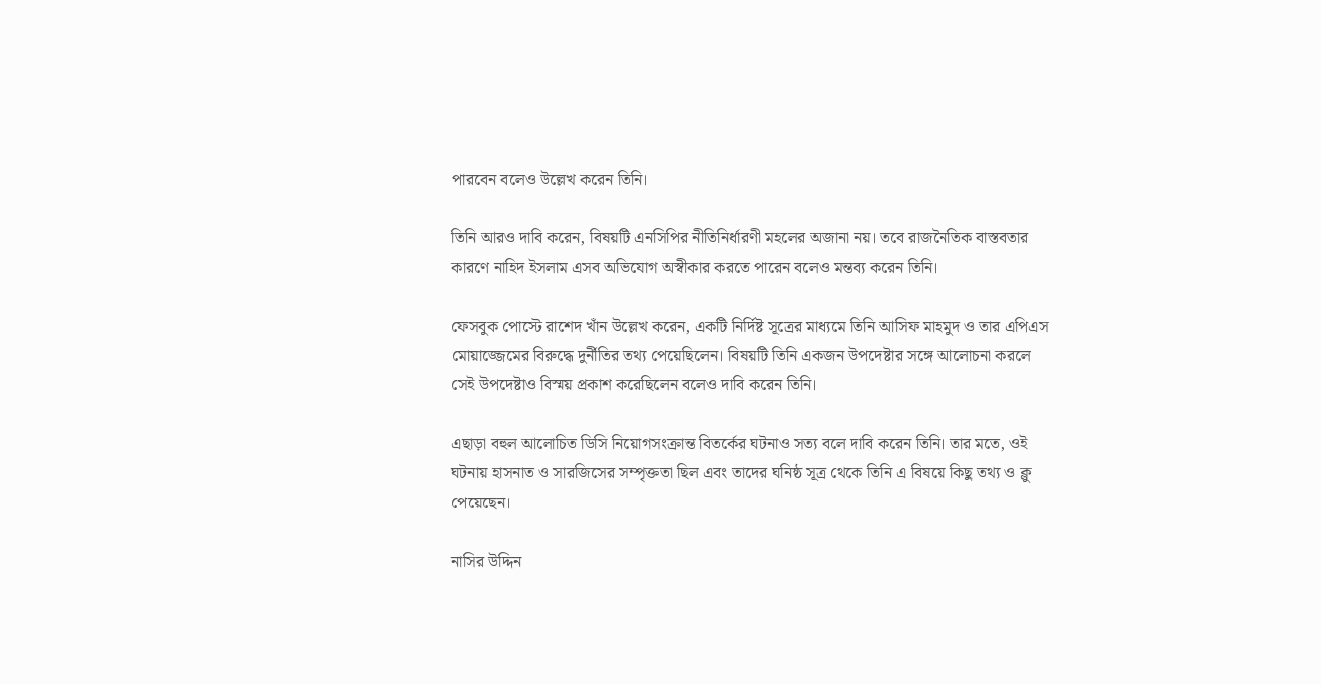পারবেন বলেও উল্লেখ করেন তিনি।

তিনি আরও দাবি করেন, বিষয়টি এনসিপির নীতিনির্ধারণী মহলের অজানা নয়। তবে রাজনৈতিক বাস্তবতার কারণে নাহিদ ইসলাম এসব অভিযোগ অস্বীকার করতে পারেন বলেও মন্তব্য করেন তিনি।

ফেসবুক পোস্টে রাশেদ খাঁন উল্লেখ করেন, একটি নির্দিষ্ট সূত্রের মাধ্যমে তিনি আসিফ মাহমুদ ও তার এপিএস মোয়াজ্জেমের বিরুদ্ধে দুর্নীতির তথ্য পেয়েছিলেন। বিষয়টি তিনি একজন উপদেষ্টার সঙ্গে আলোচনা করলে সেই উপদেষ্টাও বিস্ময় প্রকাশ করেছিলেন বলেও দাবি করেন তিনি।

এছাড়া বহুল আলোচিত ডিসি নিয়োগসংক্রান্ত বিতর্কের ঘটনাও সত্য বলে দাবি করেন তিনি। তার মতে, ওই ঘটনায় হাসনাত ও সারজিসের সম্পৃক্ততা ছিল এবং তাদের ঘনিষ্ঠ সূত্র থেকে তিনি এ বিষয়ে কিছু তথ্য ও ক্লু পেয়েছেন।

নাসির উদ্দিন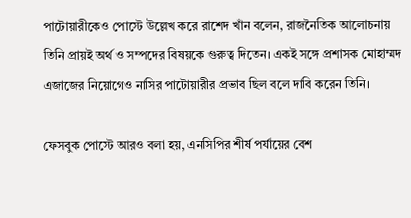পাটোয়ারীকেও পোস্টে উল্লেখ করে রাশেদ খাঁন বলেন, রাজনৈতিক আলোচনায় তিনি প্রায়ই অর্থ ও সম্পদের বিষয়কে গুরুত্ব দিতেন। একই সঙ্গে প্রশাসক মোহাম্মদ এজাজের নিয়োগেও নাসির পাটোয়ারীর প্রভাব ছিল বলে দাবি করেন তিনি।

ফেসবুক পোস্টে আরও বলা হয়, এনসিপির শীর্ষ পর্যায়ের বেশ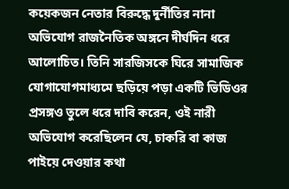কয়েকজন নেতার বিরুদ্ধে দুর্নীতির নানা অভিযোগ রাজনৈতিক অঙ্গনে দীর্ঘদিন ধরে আলোচিত। তিনি সারজিসকে ঘিরে সামাজিক যোগাযোগমাধ্যমে ছড়িয়ে পড়া একটি ভিডিওর প্রসঙ্গও তুলে ধরে দাবি করেন, ওই নারী অভিযোগ করেছিলেন যে, চাকরি বা কাজ পাইয়ে দেওয়ার কথা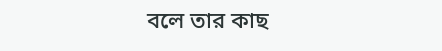বলে তার কাছ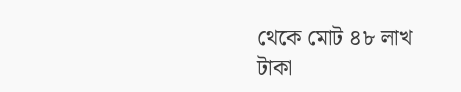থেকে মোট ৪৮ লাখ টাকা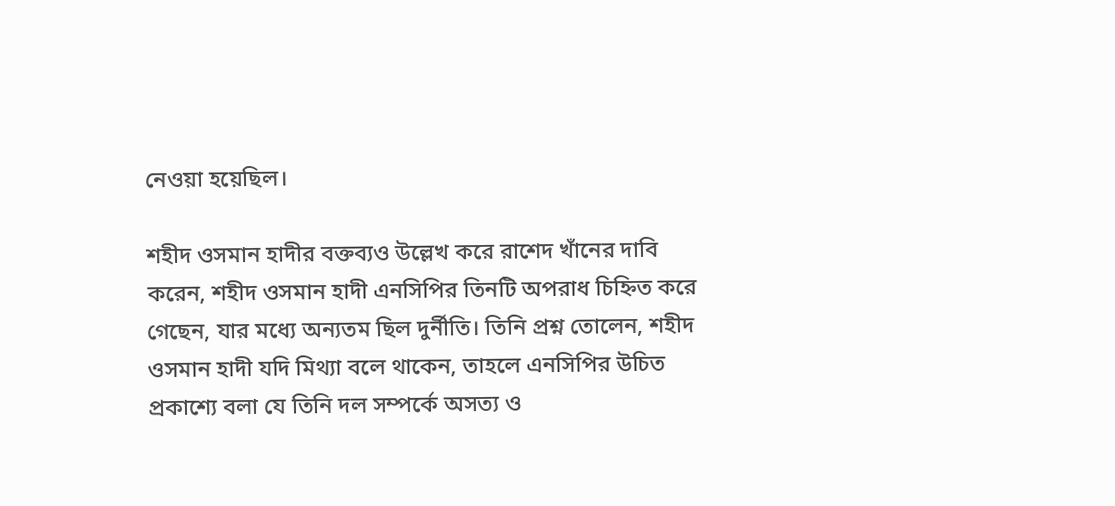নেওয়া হয়েছিল।

শহীদ ওসমান হাদীর বক্তব্যও উল্লেখ করে রাশেদ খাঁনের দাবি করেন, শহীদ ওসমান হাদী এনসিপির তিনটি অপরাধ চিহ্নিত করে গেছেন, যার মধ্যে অন্যতম ছিল দুর্নীতি। তিনি প্রশ্ন তোলেন, শহীদ ওসমান হাদী যদি মিথ্যা বলে থাকেন, তাহলে এনসিপির উচিত প্রকাশ্যে বলা যে তিনি দল সম্পর্কে অসত্য ও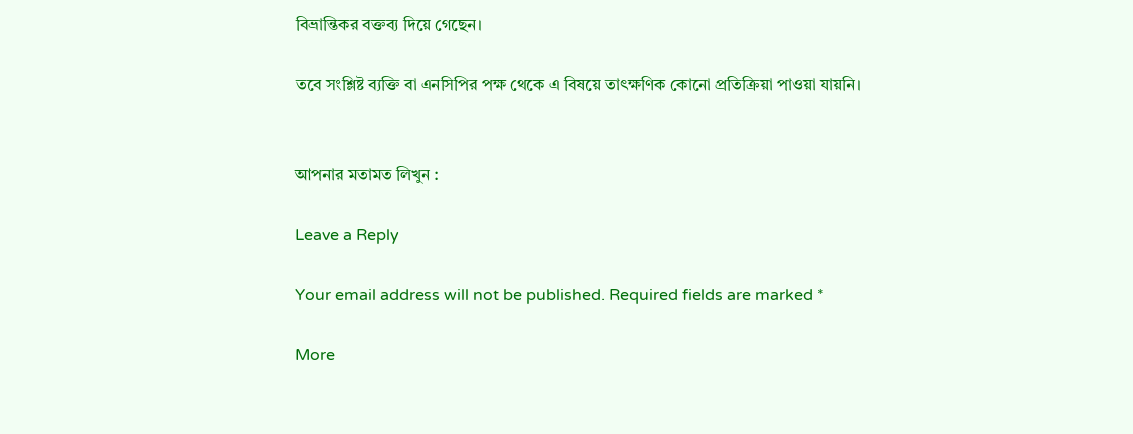বিভ্রান্তিকর বক্তব্য দিয়ে গেছেন।

তবে সংশ্লিষ্ট ব্যক্তি বা এনসিপির পক্ষ থেকে এ বিষয়ে তাৎক্ষণিক কোনো প্রতিক্রিয়া পাওয়া যায়নি।


আপনার মতামত লিখুন :

Leave a Reply

Your email address will not be published. Required fields are marked *

More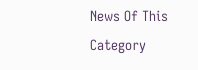News Of This Category